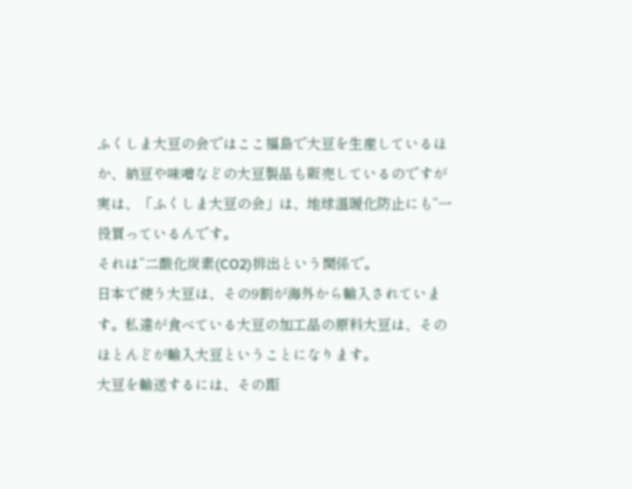ふくしま大豆の会ではここ福島で大豆を生産しているほか、納豆や味噌などの大豆製品も販売しているのですが実は、「ふくしま大豆の会」は、地球温暖化防止にも”一役買っているんです。
それは“二酸化炭素(CO2)排出という関係で。
日本で使う大豆は、その9割が海外から輸入されています。私達が食べている大豆の加工品の原料大豆は、そのほとんどが輸入大豆ということになります。
大豆を輸送するには、その距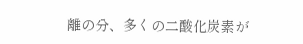離の分、多くの二酸化炭素が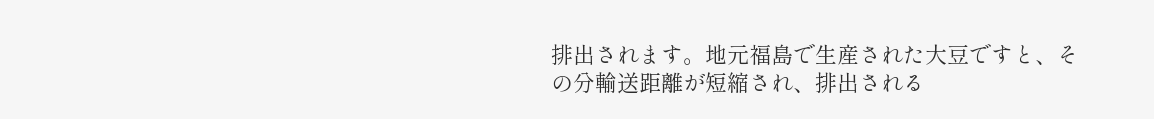排出されます。地元福島で生産された大豆ですと、その分輸送距離が短縮され、排出される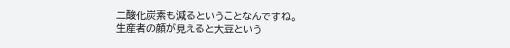二酸化炭素も減るということなんですね。
生産者の顔が見えると大豆という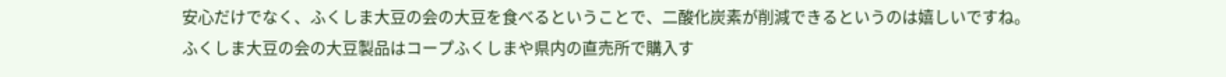安心だけでなく、ふくしま大豆の会の大豆を食べるということで、二酸化炭素が削減できるというのは嬉しいですね。
ふくしま大豆の会の大豆製品はコープふくしまや県内の直売所で購入す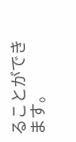ることができます。